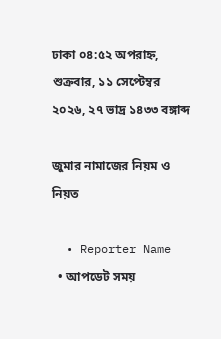ঢাকা ০৪:৫২ অপরাহ্ন, শুক্রবার, ১১ সেপ্টেম্বর ২০২৬, ২৭ ভাদ্র ১৪৩৩ বঙ্গাব্দ

জুমার নামাজের নিয়ম ও নিয়ত

  • Reporter Name
  • আপডেট সময়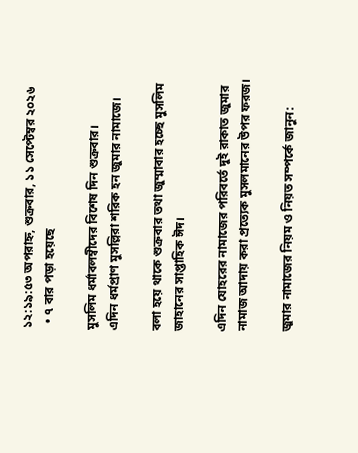১২:১৯:৫৩ অপরাহ্ন, শুক্রবার, ১১ সেপ্টেম্বর ২০২৬
  • ৭ বার পড়া হয়েছে

মুসলিম ধর্মাবলম্বীদের বিশেষ দিন শুক্রবার।
এদিন ধর্মপ্রাণ মুসল্লিরা শরিক হন জুমার নামাজে।

বলা হয়ে থাকে শুক্রবার তথা জুম্মাবার হচ্ছে মুসলিম জাহানের সাপ্তাহিক ঈদ।

এদিন যোহরের নামাজের পরিবর্তে দুই রাকাত জুমার নামাজ আদায় করা প্রত্যেক মুসলমানের উপর ফরজ।

জুমার নামাজের নিয়ম ও নিয়ত সম্পর্কে জানুন: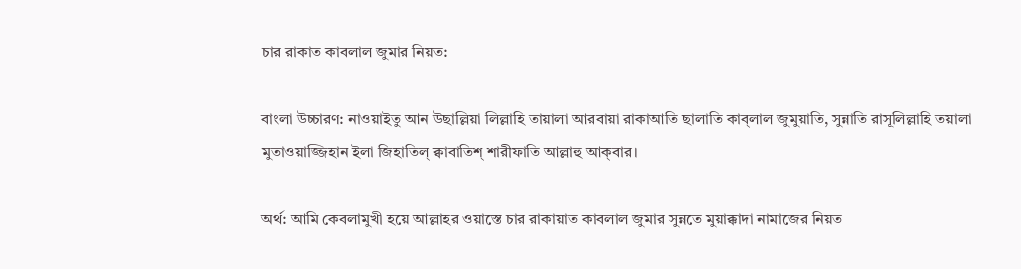চার রাকাত কাবলাল জুমার নিয়ত:

বাংলা উচ্চারণ: নাওয়াইতু আন উছাল্লিয়া লিল্লাহি তায়ালা আরবায়া রাকাআতি ছালাতি কাব্‌লাল জুমুয়াতি, সুন্নাতি রাসূলিল্লাহি তয়ালা মুতাওয়াজ্জিহান ইলা জিহাতিল্‌ ক্বাবাতিশ্‌ শারীফাতি আল্লাহু আক্‌বার।

অর্থ: আমি কেবলামুখী হয়ে আল্লাহর ওয়াস্তে চার রাকায়াত কাবলাল জুমার সুন্নতে মুয়াক্কাদা নামাজের নিয়ত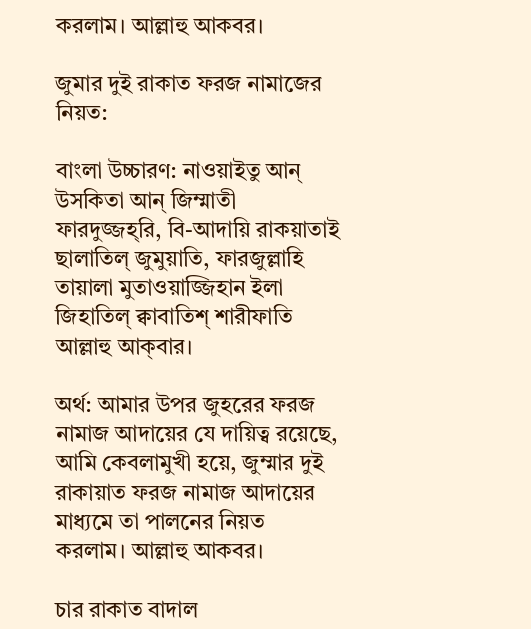করলাম। আল্লাহু আকবর।

জুমার দুই রাকাত ফরজ নামাজের নিয়ত:

বাংলা উচ্চারণ: নাওয়াইতু আন্‌ উসকিতা আন্‌ জিম্মাতী ফারদুজ্জহ্‌রি, বি-আদায়ি রাকয়াতাই ছালাতিল্‌ জুমুয়াতি, ফারজুল্লাহি তায়ালা মুতাওয়াজ্জিহান ইলা জিহাতিল্‌ ক্বাবাতিশ্‌ শারীফাতি আল্লাহু আক্‌বার।

অর্থ: আমার উপর জুহরের ফরজ নামাজ আদায়ের যে দায়িত্ব রয়েছে, আমি কেবলামুখী হয়ে, জুম্মার দুই রাকায়াত ফরজ নামাজ আদায়ের মাধ্যমে তা পালনের নিয়ত করলাম। আল্লাহু আকবর।

চার রাকাত বাদাল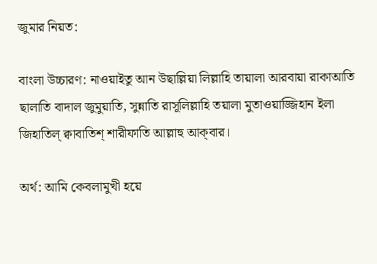জুমার নিয়ত:

বাংলা উচ্চারণ: নাওয়াইতু আন উছাল্লিয়া লিল্লাহি তায়ালা আরবায়া রাকাআতি ছালাতি বাদাল জুমুয়াতি, সুন্নাতি রাসূলিল্লাহি তয়ালা মুতাওয়াজ্জিহান ইলা জিহাতিল্‌ ক্বাবাতিশ্‌ শারীফাতি আল্লাহু আক্‌বার।

অর্থ: আমি কেবলামুখী হয়ে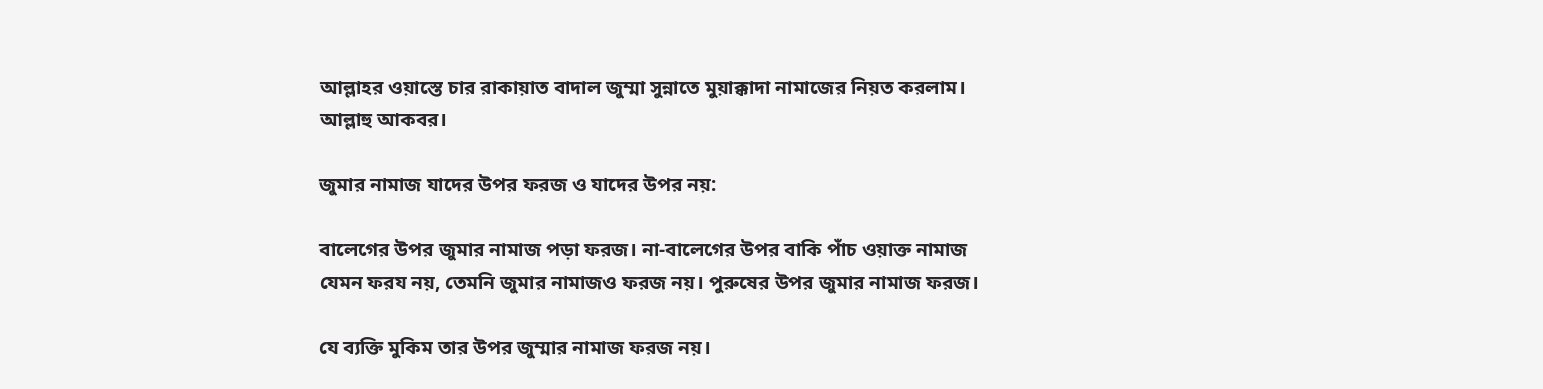আল্লাহর ওয়াস্তে চার রাকায়াত বাদাল জুম্মা সুন্নাতে মুয়াক্কাদা নামাজের নিয়ত করলাম। আল্লাহু আকবর।

জুমার নামাজ যাদের উপর ফরজ ও যাদের উপর নয়:

বালেগের উপর জুমার নামাজ পড়া ফরজ। না-বালেগের উপর বাকি পাঁচ ওয়াক্ত নামাজ যেমন ফরয নয়, তেমনি জুমার নামাজও ফরজ নয়। পুরুষের উপর জুমার নামাজ ফরজ।

যে ব্যক্তি মুকিম তার উপর জুম্মার নামাজ ফরজ নয়।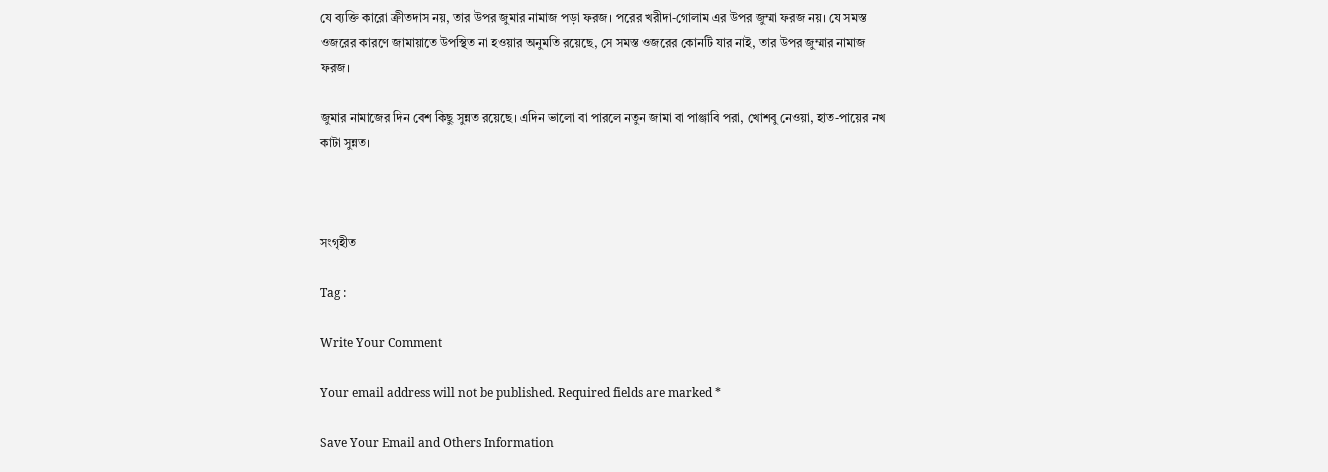যে ব্যক্তি কারো ক্রীতদাস নয়, তার উপর জুমার নামাজ পড়া ফরজ। পরের খরীদা-গোলাম এর উপর জুম্মা ফরজ নয়। যে সমস্ত ওজরের কারণে জামায়াতে উপস্থিত না হওয়ার অনুমতি রয়েছে, সে সমস্ত ওজরের কোনটি যার নাই, তার উপর জুম্মার নামাজ ফরজ।

জুমার নামাজের দিন বেশ কিছু সুন্নত রয়েছে। এদিন ভালো বা পারলে নতুন জামা বা পাঞ্জাবি পরা, খোশবু নেওয়া, হাত-পায়ের নখ কাটা সুন্নত।



সংগৃহীত

Tag :

Write Your Comment

Your email address will not be published. Required fields are marked *

Save Your Email and Others Information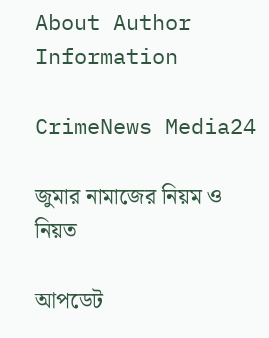About Author Information

CrimeNews Media24

জুমার নামাজের নিয়ম ও নিয়ত

আপডেট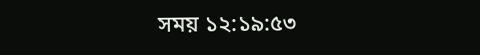সময় ১২:১৯:৫৩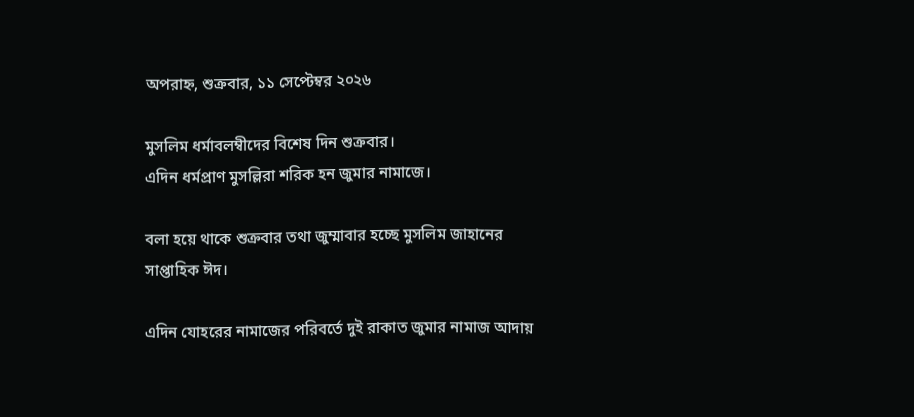অপরাহ্ন, শুক্রবার, ১১ সেপ্টেম্বর ২০২৬

মুসলিম ধর্মাবলম্বীদের বিশেষ দিন শুক্রবার।
এদিন ধর্মপ্রাণ মুসল্লিরা শরিক হন জুমার নামাজে।

বলা হয়ে থাকে শুক্রবার তথা জুম্মাবার হচ্ছে মুসলিম জাহানের সাপ্তাহিক ঈদ।

এদিন যোহরের নামাজের পরিবর্তে দুই রাকাত জুমার নামাজ আদায়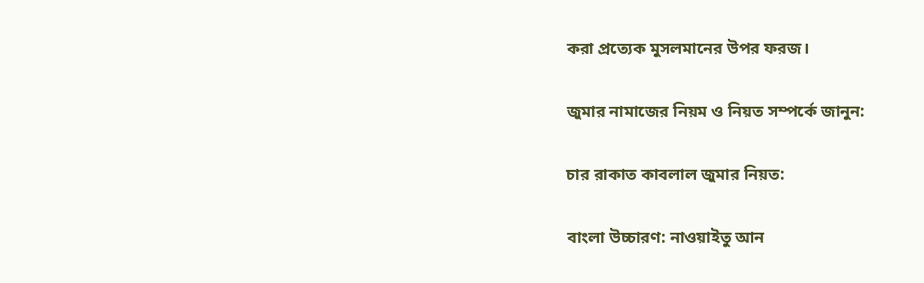করা প্রত্যেক মুসলমানের উপর ফরজ।

জুমার নামাজের নিয়ম ও নিয়ত সম্পর্কে জানুন:

চার রাকাত কাবলাল জুমার নিয়ত:

বাংলা উচ্চারণ: নাওয়াইতু আন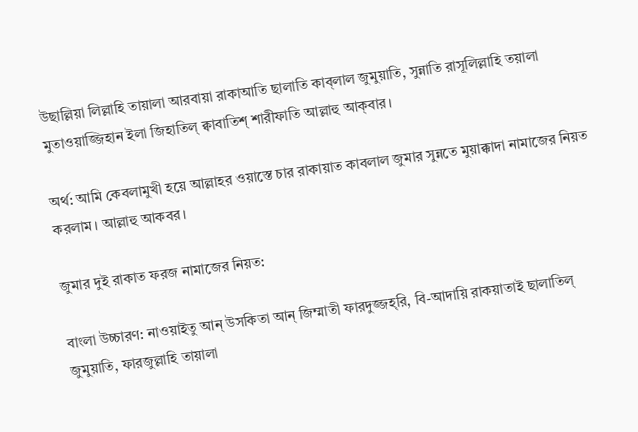উছাল্লিয়া লিল্লাহি তায়ালা আরবায়া রাকাআতি ছালাতি কাব্‌লাল জুমুয়াতি, সুন্নাতি রাসূলিল্লাহি তয়ালা মুতাওয়াজ্জিহান ইলা জিহাতিল্‌ ক্বাবাতিশ্‌ শারীফাতি আল্লাহু আক্‌বার।

অর্থ: আমি কেবলামুখী হয়ে আল্লাহর ওয়াস্তে চার রাকায়াত কাবলাল জুমার সুন্নতে মুয়াক্কাদা নামাজের নিয়ত করলাম। আল্লাহু আকবর।

জুমার দুই রাকাত ফরজ নামাজের নিয়ত:

বাংলা উচ্চারণ: নাওয়াইতু আন্‌ উসকিতা আন্‌ জিম্মাতী ফারদুজ্জহ্‌রি, বি-আদায়ি রাকয়াতাই ছালাতিল্‌ জুমুয়াতি, ফারজুল্লাহি তায়ালা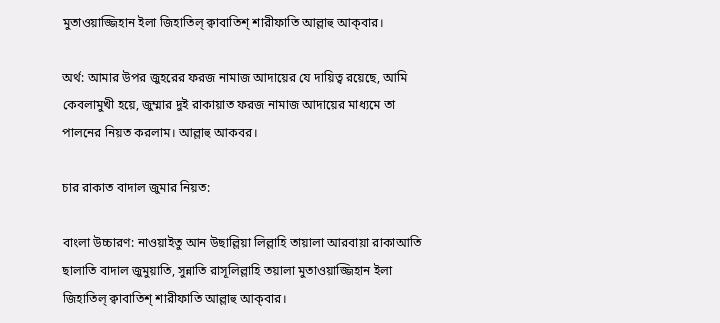মুতাওয়াজ্জিহান ইলা জিহাতিল্‌ ক্বাবাতিশ্‌ শারীফাতি আল্লাহু আক্‌বার।

অর্থ: আমার উপর জুহরের ফরজ নামাজ আদায়ের যে দায়িত্ব রয়েছে, আমি কেবলামুখী হয়ে, জুম্মার দুই রাকায়াত ফরজ নামাজ আদায়ের মাধ্যমে তা পালনের নিয়ত করলাম। আল্লাহু আকবর।

চার রাকাত বাদাল জুমার নিয়ত:

বাংলা উচ্চারণ: নাওয়াইতু আন উছাল্লিয়া লিল্লাহি তায়ালা আরবায়া রাকাআতি ছালাতি বাদাল জুমুয়াতি, সুন্নাতি রাসূলিল্লাহি তয়ালা মুতাওয়াজ্জিহান ইলা জিহাতিল্‌ ক্বাবাতিশ্‌ শারীফাতি আল্লাহু আক্‌বার।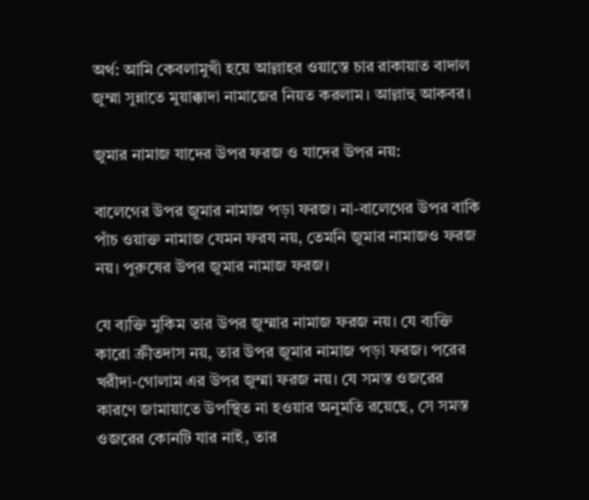অর্থ: আমি কেবলামুখী হয়ে আল্লাহর ওয়াস্তে চার রাকায়াত বাদাল জুম্মা সুন্নাতে মুয়াক্কাদা নামাজের নিয়ত করলাম। আল্লাহু আকবর।

জুমার নামাজ যাদের উপর ফরজ ও যাদের উপর নয়:

বালেগের উপর জুমার নামাজ পড়া ফরজ। না-বালেগের উপর বাকি পাঁচ ওয়াক্ত নামাজ যেমন ফরয নয়, তেমনি জুমার নামাজও ফরজ নয়। পুরুষের উপর জুমার নামাজ ফরজ।

যে ব্যক্তি মুকিম তার উপর জুম্মার নামাজ ফরজ নয়। যে ব্যক্তি কারো ক্রীতদাস নয়, তার উপর জুমার নামাজ পড়া ফরজ। পরের খরীদা-গোলাম এর উপর জুম্মা ফরজ নয়। যে সমস্ত ওজরের কারণে জামায়াতে উপস্থিত না হওয়ার অনুমতি রয়েছে, সে সমস্ত ওজরের কোনটি যার নাই, তার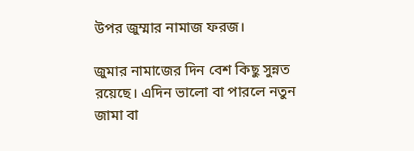উপর জুম্মার নামাজ ফরজ।

জুমার নামাজের দিন বেশ কিছু সুন্নত রয়েছে। এদিন ভালো বা পারলে নতুন জামা বা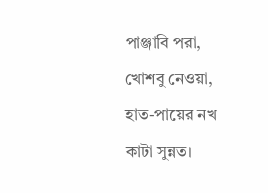পাঞ্জাবি পরা, খোশবু নেওয়া, হাত-পায়ের নখ কাটা সুন্নত।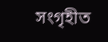সংগৃহীত